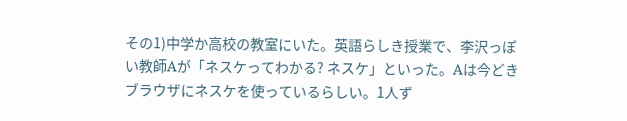その1)中学か高校の教室にいた。英語らしき授業で、李沢っぽい教師Aが「ネスケってわかる? ネスケ」といった。Aは今どきブラウザにネスケを使っているらしい。1人ず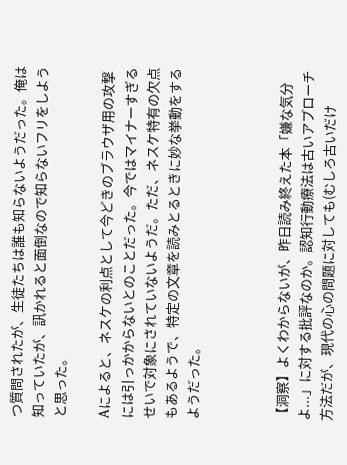つ質問されたが、生徒たちは誰も知らないようだった。俺は知っていたが、訊かれると面倒なので知らないフリをしようと思った。

Aによると、ネスケの利点として今どきのブラウザ用の攻撃には引っかからないとのことだった。今ではマイナーすぎるせいで対象にされていないようだ。ただ、ネスケ特有の欠点もあるようで、特定の文章を読みとるときに妙な挙動をするようだった。



【洞察】よくわからないが、昨日読み終えた本「嫌な気分よ...」に対する批評なのか。認知行動療法は古いアプローチ方法だが、現代の心の問題に対しても(むしろ古いだけ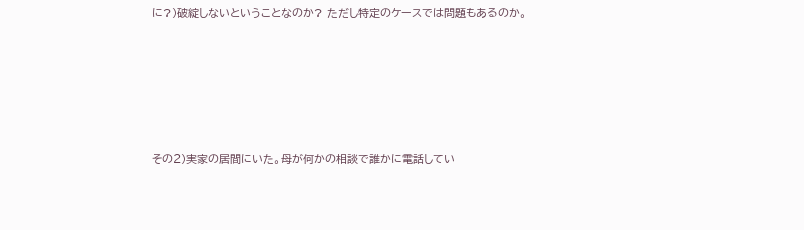に?)破綻しないということなのか? ただし特定のケースでは問題もあるのか。






その2)実家の居間にいた。母が何かの相談で誰かに電話してい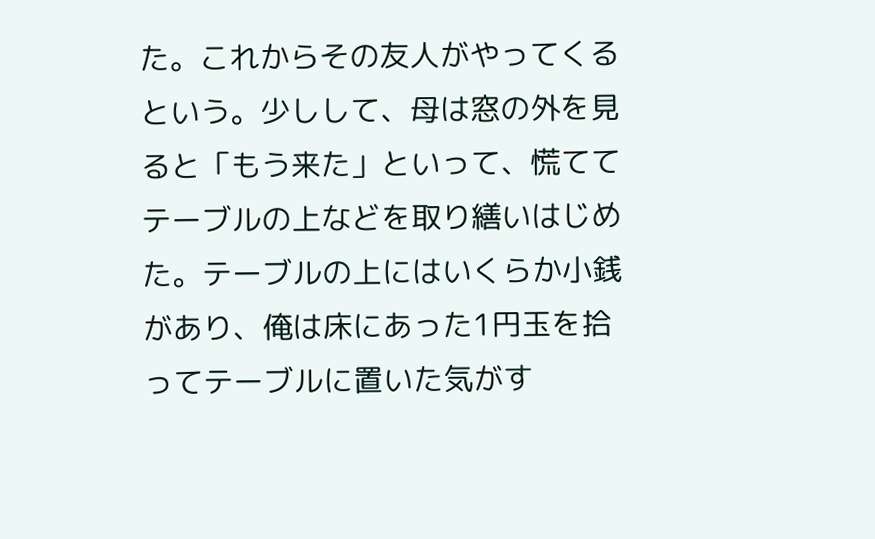た。これからその友人がやってくるという。少しして、母は窓の外を見ると「もう来た」といって、慌ててテーブルの上などを取り繕いはじめた。テーブルの上にはいくらか小銭があり、俺は床にあった1円玉を拾ってテーブルに置いた気がす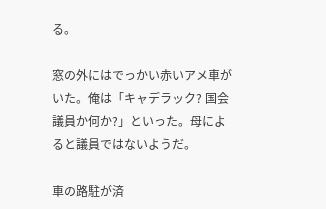る。

窓の外にはでっかい赤いアメ車がいた。俺は「キャデラック? 国会議員か何か?」といった。母によると議員ではないようだ。

車の路駐が済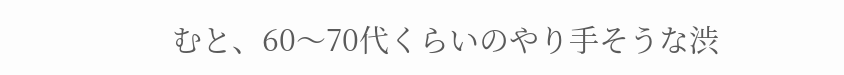むと、60〜70代くらいのやり手そうな渋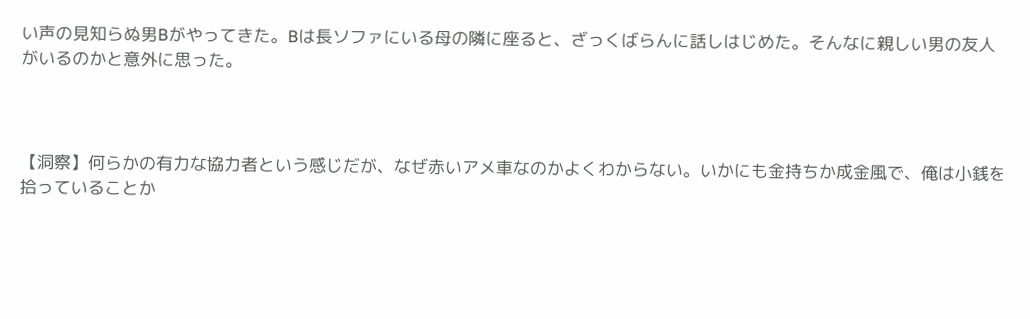い声の見知らぬ男Bがやってきた。Bは長ソファにいる母の隣に座ると、ざっくばらんに話しはじめた。そんなに親しい男の友人がいるのかと意外に思った。



【洞察】何らかの有力な協力者という感じだが、なぜ赤いアメ車なのかよくわからない。いかにも金持ちか成金風で、俺は小銭を拾っていることか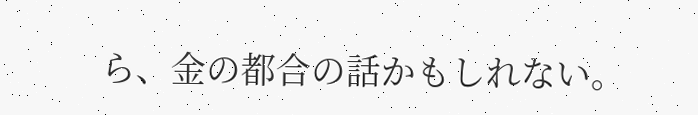ら、金の都合の話かもしれない。